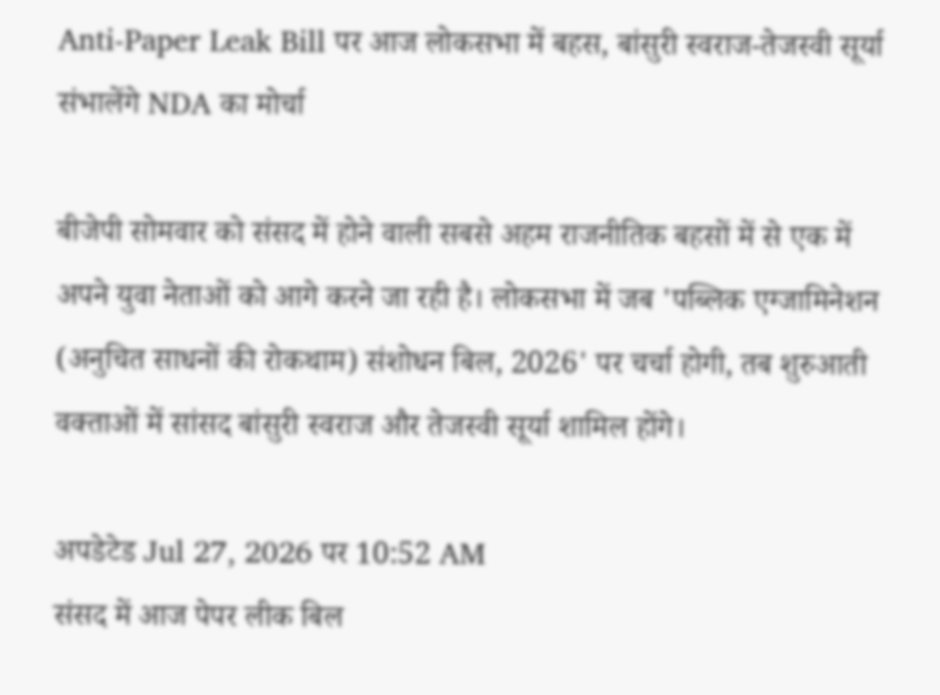Anti-Paper Leak Bill पर आज लोकसभा में बहस, बांसुरी स्वराज-तेजस्वी सूर्या संभालेंगे NDA का मोर्चा

बीजेपी सोमवार को संसद में होने वाली सबसे अहम राजनीतिक बहसों में से एक में अपने युवा नेताओं को आगे करने जा रही है। लोकसभा में जब 'पब्लिक एग्जामिनेशन (अनुचित साधनों की रोकथाम) संशोधन बिल, 2026' पर चर्चा होगी, तब शुरुआती वक्ताओं में सांसद बांसुरी स्वराज और तेजस्वी सूर्या शामिल होंगे।

अपडेटेड Jul 27, 2026 पर 10:52 AM
संसद में आज पेपर लीक बिल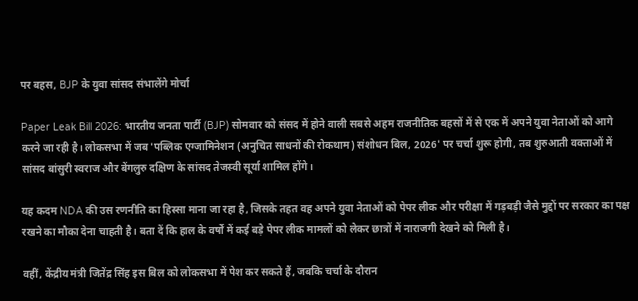पर बहस, BJP के युवा सांसद संभालेंगे मोर्चा

Paper Leak Bill 2026: भारतीय जनता पार्टी (BJP) सोमवार को संसद में होने वाली सबसे अहम राजनीतिक बहसों में से एक में अपने युवा नेताओं को आगे करने जा रही है। लोकसभा में जब 'पब्लिक एग्जामिनेशन (अनुचित साधनों की रोकथाम) संशोधन बिल, 2026' पर चर्चा शुरू होगी, तब शुरुआती वक्ताओं में सांसद बांसुरी स्वराज और बेंगलुरु दक्षिण के सांसद तेजस्वी सूर्या शामिल होंगे।

यह कदम NDA की उस रणनीति का हिस्सा माना जा रहा है, जिसके तहत वह अपने युवा नेताओं को पेपर लीक और परीक्षा में गड़बड़ी जैसे मुद्दों पर सरकार का पक्ष रखने का मौका देना चाहती है। बता दें कि हाल के वर्षों में कई बड़े पेपर लीक मामलों को लेकर छात्रों में नाराजगी देखने को मिली है।

वहीं, केंद्रीय मंत्री जितेंद्र सिंह इस बिल को लोकसभा में पेश कर सकते हैं, जबकि चर्चा के दौरान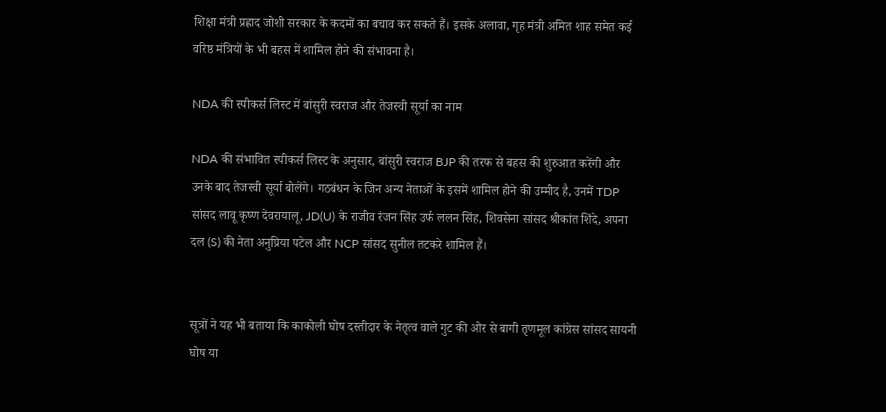शिक्षा मंत्री प्रह्लाद जोशी सरकार के कदमों का बचाव कर सकते हैं। इसके अलावा, गृह मंत्री अमित शाह समेत कई वरिष्ठ मंत्रियों के भी बहस में शामिल होने की संभावना है।

NDA की स्पीकर्स लिस्ट में बांसुरी स्वराज और तेजस्वी सूर्या का नाम

NDA की संभावित स्पीकर्स लिस्ट के अनुसार, बांसुरी स्वराज BJP की तरफ से बहस की शुरुआत करेंगी और उनके बाद तेजस्वी सूर्या बोलेंगे। गठबंधन के जिन अन्य नेताओं के इसमें शामिल होने की उम्मीद है, उनमें TDP सांसद लावू कृष्ण देवरायालू, JD(U) के राजीव रंजन सिंह उर्फ ललन सिंह, शिवसेना सांसद श्रीकांत शिंदे, अपना दल (S) की नेता अनुप्रिया पटेल और NCP सांसद सुनील तटकरे शामिल हैं।


सूत्रों ने यह भी बताया कि काकोली घोष दस्तीदार के नेतृत्व वाले गुट की ओर से बागी तृणमूल कांग्रेस सांसद सायनी घोष या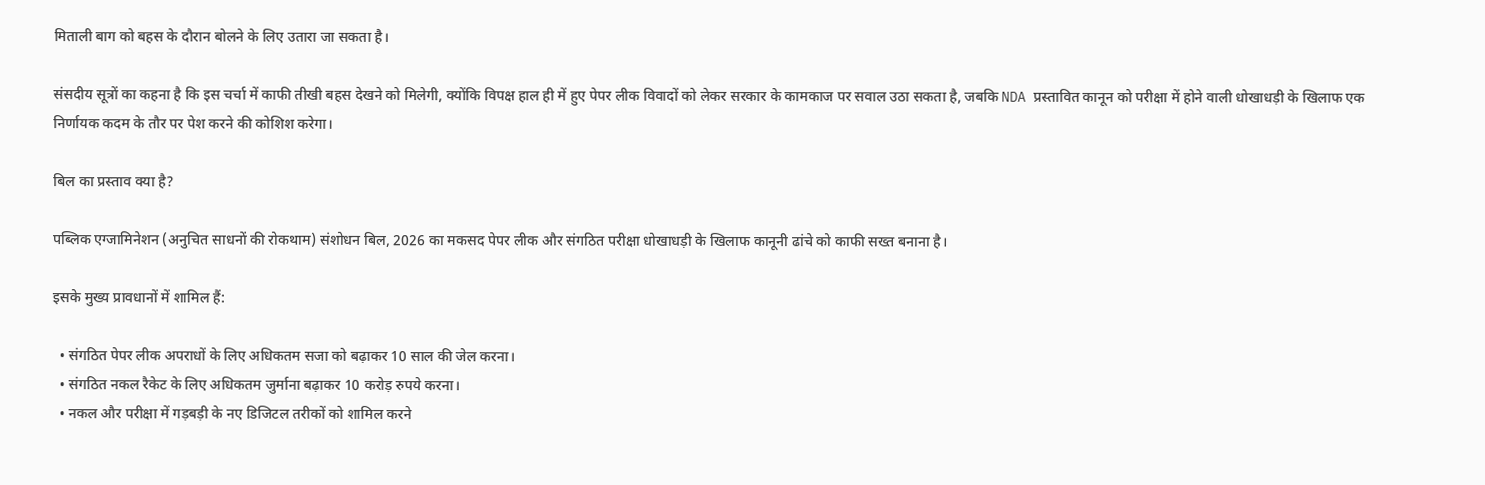मिताली बाग को बहस के दौरान बोलने के लिए उतारा जा सकता है।

संसदीय सूत्रों का कहना है कि इस चर्चा में काफी तीखी बहस देखने को मिलेगी, क्योंकि विपक्ष हाल ही में हुए पेपर लीक विवादों को लेकर सरकार के कामकाज पर सवाल उठा सकता है, जबकि NDA प्रस्तावित कानून को परीक्षा में होने वाली धोखाधड़ी के खिलाफ एक निर्णायक कदम के तौर पर पेश करने की कोशिश करेगा।

बिल का प्रस्ताव क्या है?

पब्लिक एग्जामिनेशन (अनुचित साधनों की रोकथाम) संशोधन बिल, 2026 का मकसद पेपर लीक और संगठित परीक्षा धोखाधड़ी के खिलाफ कानूनी ढांचे को काफी सख्त बनाना है।

इसके मुख्य प्रावधानों में शामिल हैं:

  • संगठित पेपर लीक अपराधों के लिए अधिकतम सजा को बढ़ाकर 10 साल की जेल करना।
  • संगठित नकल रैकेट के लिए अधिकतम जुर्माना बढ़ाकर 10 करोड़ रुपये करना।
  • नकल और परीक्षा में गड़बड़ी के नए डिजिटल तरीकों को शामिल करने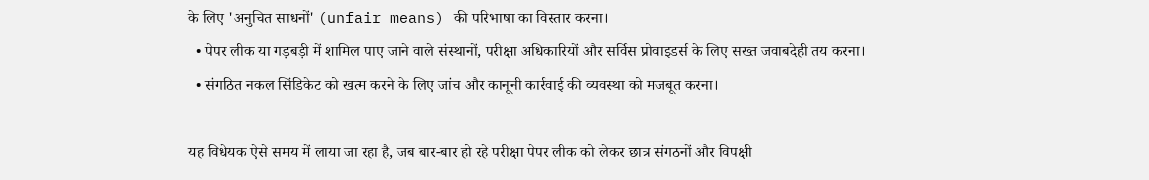के लिए 'अनुचित साधनों' (unfair means) की परिभाषा का विस्तार करना।
  • पेपर लीक या गड़बड़ी में शामिल पाए जाने वाले संस्थानों, परीक्षा अधिकारियों और सर्विस प्रोवाइडर्स के लिए सख्त जवाबदेही तय करना।
  • संगठित नकल सिंडिकेट को खत्म करने के लिए जांच और कानूनी कार्रवाई की व्यवस्था को मजबूत करना।

यह विधेयक ऐसे समय में लाया जा रहा है, जब बार-बार हो रहे परीक्षा पेपर लीक को लेकर छात्र संगठनों और विपक्षी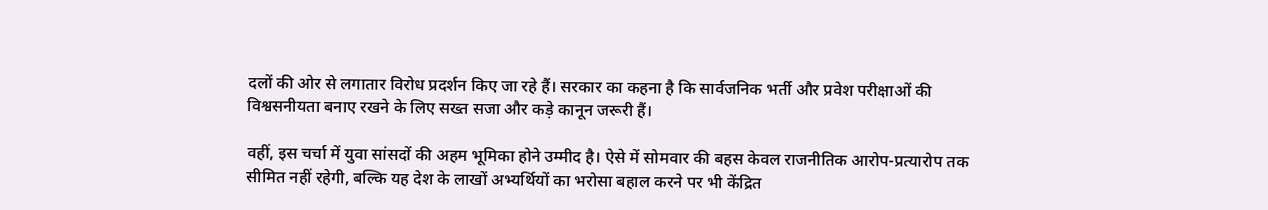दलों की ओर से लगातार विरोध प्रदर्शन किए जा रहे हैं। सरकार का कहना है कि सार्वजनिक भर्ती और प्रवेश परीक्षाओं की विश्वसनीयता बनाए रखने के लिए सख्त सजा और कड़े कानून जरूरी हैं।

वहीं, इस चर्चा में युवा सांसदों की अहम भूमिका होने उम्मीद है। ऐसे में सोमवार की बहस केवल राजनीतिक आरोप-प्रत्यारोप तक सीमित नहीं रहेगी, बल्कि यह देश के लाखों अभ्यर्थियों का भरोसा बहाल करने पर भी केंद्रित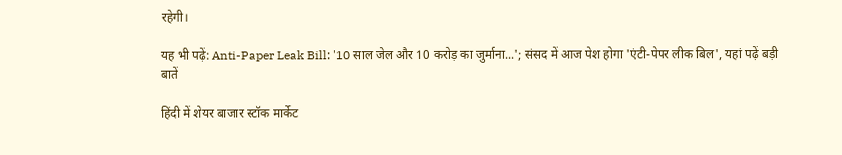रहेगी।

यह भी पढ़ें: Anti-Paper Leak Bill: '10 साल जेल और 10 करोड़ का जुर्माना...'; संसद में आज पेश होगा 'एंटी-पेपर लीक बिल', यहां पढ़ें बड़ी बातें

हिंदी में शेयर बाजार स्टॉक मार्केट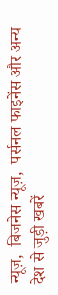न्यूज़,  बिजनेस न्यूज़,  पर्सनल फाइनेंस और अन्य देश से जुड़ी खबरें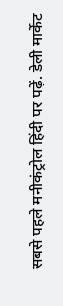सबसे पहले मनीकंट्रोल हिंदी पर पढ़ें. डेली मार्केट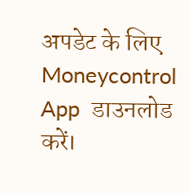अपडेट के लिए Moneycontrol App  डाउनलोड करें।